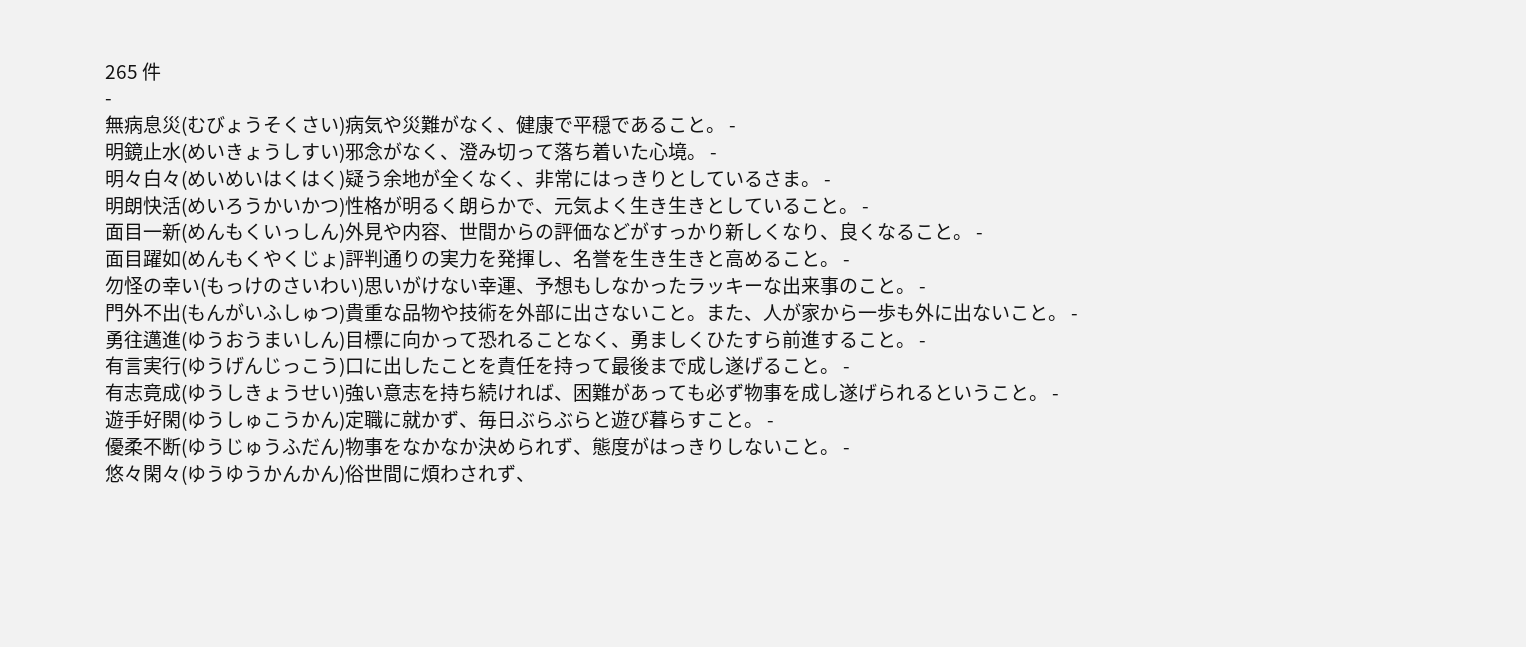265 件
-
無病息災(むびょうそくさい)病気や災難がなく、健康で平穏であること。 -
明鏡止水(めいきょうしすい)邪念がなく、澄み切って落ち着いた心境。 -
明々白々(めいめいはくはく)疑う余地が全くなく、非常にはっきりとしているさま。 -
明朗快活(めいろうかいかつ)性格が明るく朗らかで、元気よく生き生きとしていること。 -
面目一新(めんもくいっしん)外見や内容、世間からの評価などがすっかり新しくなり、良くなること。 -
面目躍如(めんもくやくじょ)評判通りの実力を発揮し、名誉を生き生きと高めること。 -
勿怪の幸い(もっけのさいわい)思いがけない幸運、予想もしなかったラッキーな出来事のこと。 -
門外不出(もんがいふしゅつ)貴重な品物や技術を外部に出さないこと。また、人が家から一歩も外に出ないこと。 -
勇往邁進(ゆうおうまいしん)目標に向かって恐れることなく、勇ましくひたすら前進すること。 -
有言実行(ゆうげんじっこう)口に出したことを責任を持って最後まで成し遂げること。 -
有志竟成(ゆうしきょうせい)強い意志を持ち続ければ、困難があっても必ず物事を成し遂げられるということ。 -
遊手好閑(ゆうしゅこうかん)定職に就かず、毎日ぶらぶらと遊び暮らすこと。 -
優柔不断(ゆうじゅうふだん)物事をなかなか決められず、態度がはっきりしないこと。 -
悠々閑々(ゆうゆうかんかん)俗世間に煩わされず、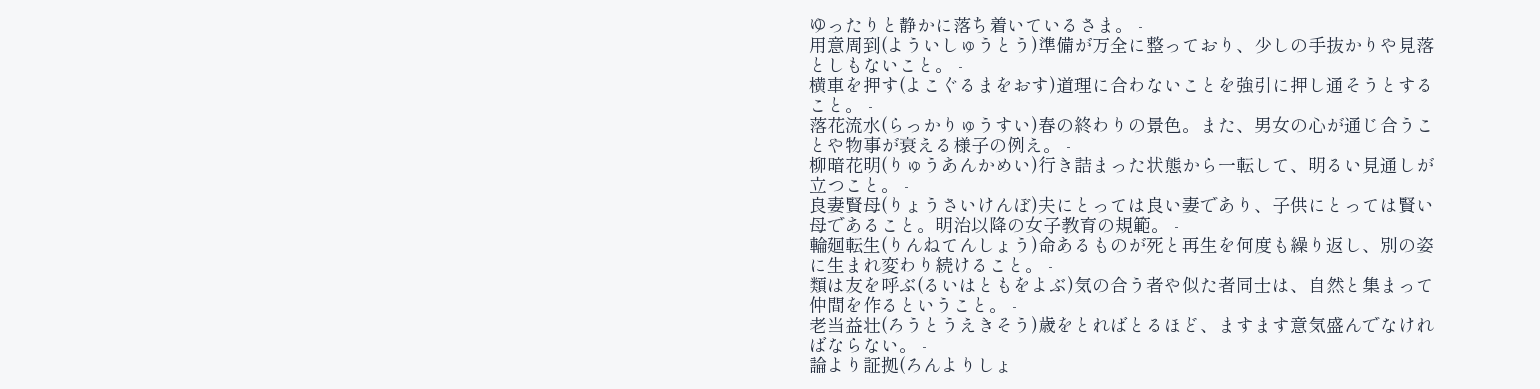ゆったりと静かに落ち着いているさま。 -
用意周到(よういしゅうとう)準備が万全に整っており、少しの手抜かりや見落としもないこと。 -
横車を押す(よこぐるまをおす)道理に合わないことを強引に押し通そうとすること。 -
落花流水(らっかりゅうすい)春の終わりの景色。また、男女の心が通じ合うことや物事が衰える様子の例え。 -
柳暗花明(りゅうあんかめい)行き詰まった状態から一転して、明るい見通しが立つこと。 -
良妻賢母(りょうさいけんぼ)夫にとっては良い妻であり、子供にとっては賢い母であること。明治以降の女子教育の規範。 -
輪廻転生(りんねてんしょう)命あるものが死と再生を何度も繰り返し、別の姿に生まれ変わり続けること。 -
類は友を呼ぶ(るいはともをよぶ)気の合う者や似た者同士は、自然と集まって仲間を作るということ。 -
老当益壮(ろうとうえきそう)歳をとればとるほど、ますます意気盛んでなければならない。 -
論より証拠(ろんよりしょ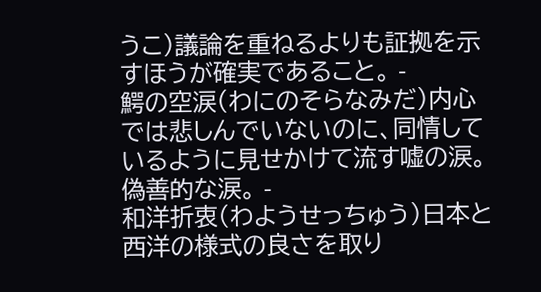うこ)議論を重ねるよりも証拠を示すほうが確実であること。 -
鰐の空涙(わにのそらなみだ)内心では悲しんでいないのに、同情しているように見せかけて流す嘘の涙。偽善的な涙。 -
和洋折衷(わようせっちゅう)日本と西洋の様式の良さを取り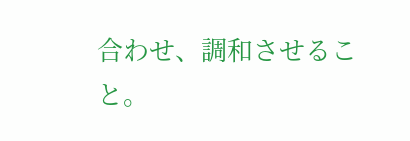合わせ、調和させること。